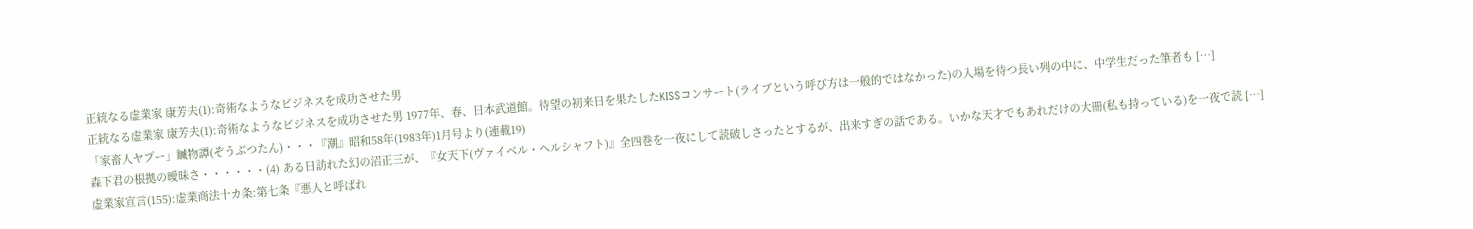正統なる虚業家 康芳夫(1):奇術なようなビジネスを成功させた男
正統なる虚業家 康芳夫(1):奇術なようなビジネスを成功させた男 1977年、春、日本武道館。待望の初来日を果たしたKISSコンサート(ライブという呼び方は一般的ではなかった)の入場を待つ長い列の中に、中学生だった筆者も […]
「家畜人ヤプー」贓物譚(ぞうぶつたん)・・・『潮』昭和58年(1983年)1月号より(連載19)
森下君の根拠の曖昧さ・・・・・・(4) ある日訪れた幻の沼正三が、『女天下(ヴァイベル・ヘルシャフト)』全四巻を一夜にして読破しさったとするが、出来すぎの話である。いかな天才でもあれだけの大冊(私も持っている)を一夜で読 […]
虚業家宣言(155):虚業商法十カ条:第七条『悪人と呼ばれ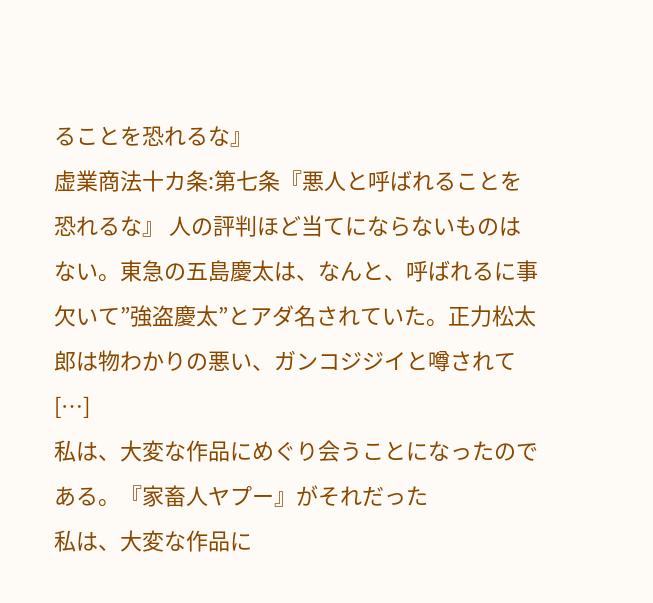ることを恐れるな』
虚業商法十カ条:第七条『悪人と呼ばれることを恐れるな』 人の評判ほど当てにならないものはない。東急の五島慶太は、なんと、呼ばれるに事欠いて”強盗慶太”とアダ名されていた。正力松太郎は物わかりの悪い、ガンコジジイと噂されて […]
私は、大変な作品にめぐり会うことになったのである。『家畜人ヤプー』がそれだった
私は、大変な作品に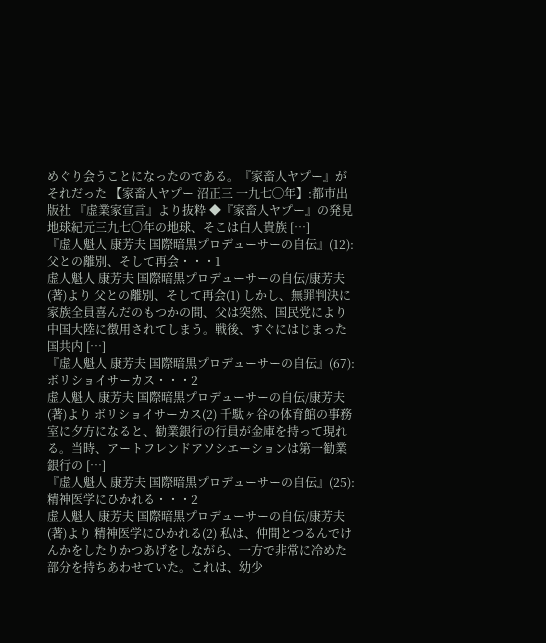めぐり会うことになったのである。『家畜人ヤプー』がそれだった 【家畜人ヤプー 沼正三 一九七◯年】:都市出版社 『虚業家宣言』より抜粋 ◆『家畜人ヤプー』の発見 地球紀元三九七〇年の地球、そこは白人貴族 […]
『虚人魁人 康芳夫 国際暗黒プロデューサーの自伝』(12):父との離別、そして再会・・・1
虚人魁人 康芳夫 国際暗黒プロデューサーの自伝/康芳夫(著)より 父との離別、そして再会(1) しかし、無罪判決に家族全員喜んだのもつかの間、父は突然、国民党により中国大陸に徴用されてしまう。戦後、すぐにはじまった国共内 […]
『虚人魁人 康芳夫 国際暗黒プロデューサーの自伝』(67):ボリショイサーカス・・・2
虚人魁人 康芳夫 国際暗黒プロデューサーの自伝/康芳夫(著)より ボリショイサーカス(2) 千駄ヶ谷の体育館の事務室に夕方になると、勧業銀行の行員が金庫を持って現れる。当時、アートフレンドアソシエーションは第一勧業銀行の […]
『虚人魁人 康芳夫 国際暗黒プロデューサーの自伝』(25):精神医学にひかれる・・・2
虚人魁人 康芳夫 国際暗黒プロデューサーの自伝/康芳夫(著)より 精神医学にひかれる(2) 私は、仲間とつるんでけんかをしたりかつあげをしながら、一方で非常に冷めた部分を持ちあわせていた。これは、幼少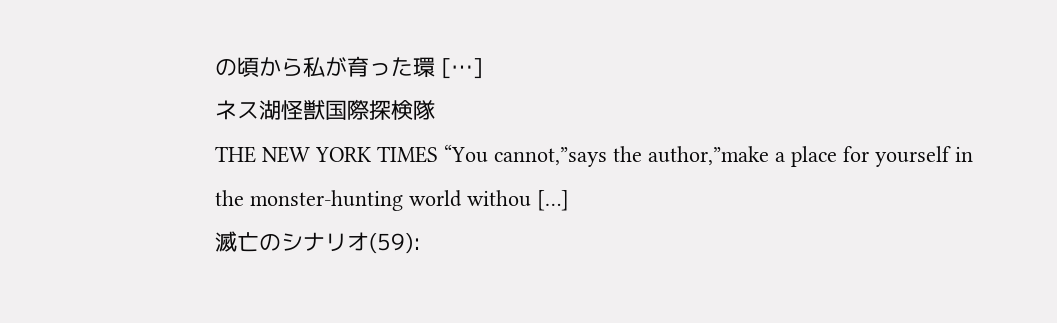の頃から私が育った環 […]
ネス湖怪獣国際探検隊
THE NEW YORK TIMES “You cannot,”says the author,”make a place for yourself in the monster-hunting world withou […]
滅亡のシナリオ(59):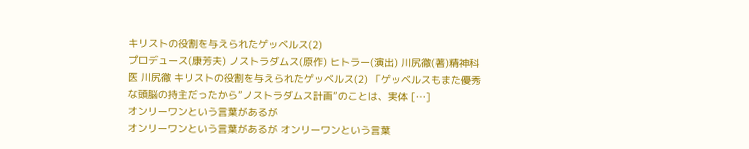キリストの役割を与えられたゲッベルス(2)
プロデュース(康芳夫) ノストラダムス(原作) ヒトラー(演出) 川尻徹(著)精神科医 川尻徹 キリストの役割を与えられたゲッベルス(2) 「ゲッベルスもまた優秀な頭脳の持主だったから”ノストラダムス計画”のことは、実体 […]
オンリーワンという言葉があるが
オンリーワンという言葉があるが オンリーワンという言葉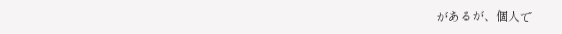があるが、個人で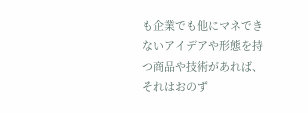も企業でも他にマネできないアイデアや形態を持つ商品や技術があれば、それはおのず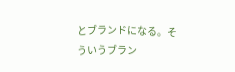とブランドになる。そういうブラン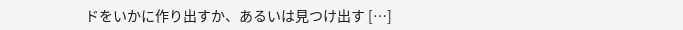ドをいかに作り出すか、あるいは見つけ出す […]